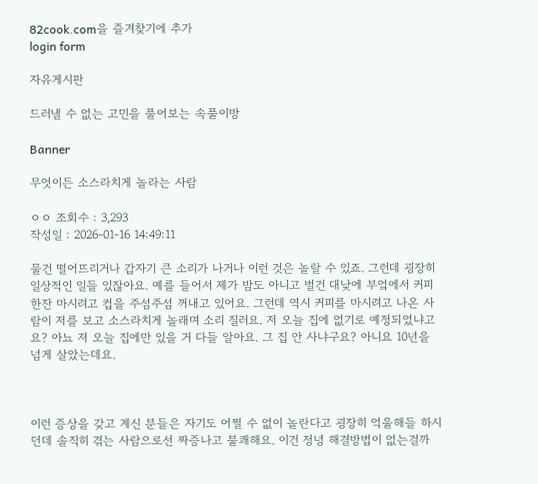82cook.com을 즐겨찾기에 추가
login form

자유게시판

드러낼 수 없는 고민을 풀어보는 속풀이방

Banner

무엇이든 소스라치게 놀라는 사람

ㅇㅇ 조회수 : 3,293
작성일 : 2026-01-16 14:49:11

물건 떨어뜨리거나 갑자기 큰 소리가 나거나 이런 것은 놀랄 수 있죠. 그런데 굉장히 일상적인 일들 있잖아요. 예를 들어서 제가 밤도 아니고 벌건 대낮에 부엌에서 커피 한잔 마시려고 컵을 주섬주섬 꺼내고 있어요. 그런데 역시 커피를 마시려고 나온 사람이 저를 보고 소스라치게 놀래며 소리 질러요. 저 오늘 집에 없기로 예정되었냐고요? 아뇨 저 오늘 집에만 있을 거 다들 알아요. 그 집 안 사냐구요? 아니요 10년을 넘게 살았는데요.



이런 증상을 갖고 계신 분들은 자기도 어쩔 수 없이 놀란다고 굉장히 억울해들 하시던데 솔직히 겪는 사람으로선 짜증나고 불쾌해요. 이건 정녕 해결방법이 없는걸까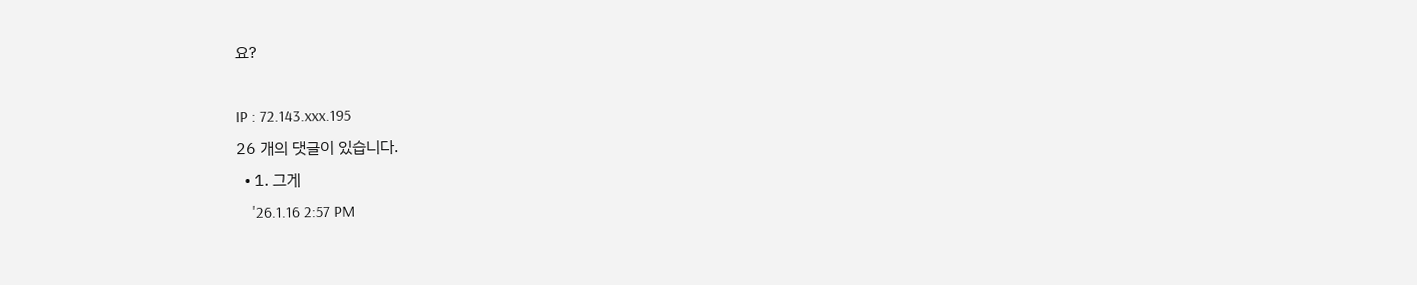요?

IP : 72.143.xxx.195
26 개의 댓글이 있습니다.
  • 1. 그게
    '26.1.16 2:57 PM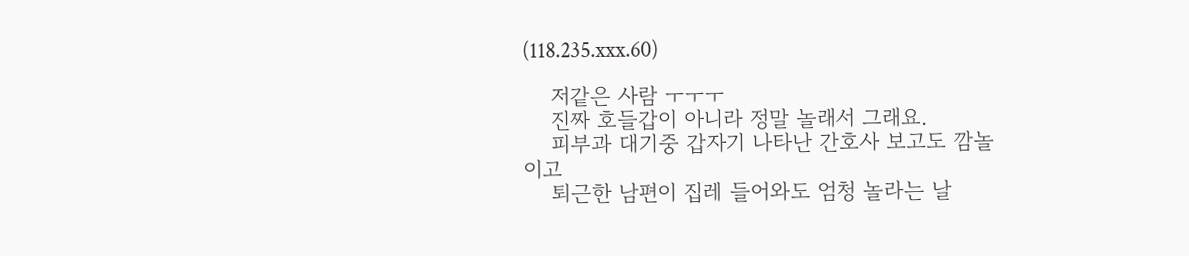(118.235.xxx.60)

    저같은 사람 ㅜㅜㅜ
    진짜 호들갑이 아니라 정말 놀래서 그래요.
    피부과 대기중 갑자기 나타난 간호사 보고도 깜놀이고
    퇴근한 남편이 집레 들어와도 엄청 놀라는 날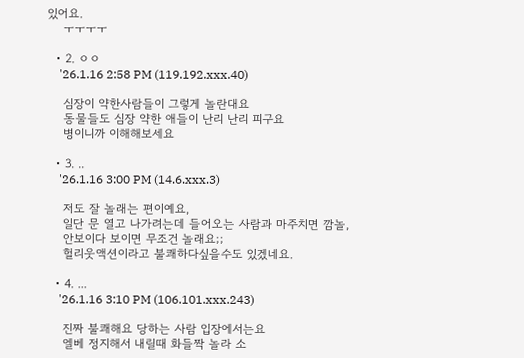있어요.
    ㅜㅜㅜㅜ

  • 2. ㅇㅇ
    '26.1.16 2:58 PM (119.192.xxx.40)

    심장이 약한사람들이 그렇게 놀란대요
    동물들도 심장 약한 애들이 난리 난리 피구요
    병이니까 이해해보세요

  • 3. ..
    '26.1.16 3:00 PM (14.6.xxx.3)

    저도 잘 놀래는 편이예요,
    일단 문 열고 나가려는데 들어오는 사람과 마주치면 깜놀,
    안보이다 보이면 무조건 놀래요;;
    헐리웃액션이라고 불쾌하다싶을수도 있겠네요.

  • 4. ...
    '26.1.16 3:10 PM (106.101.xxx.243)

    진짜 불쾌해요 당하는 사람 입장에서는요
    엘베 정지해서 내릴때 화들짝 놀라 소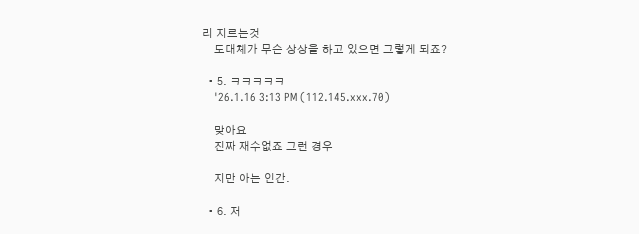리 지르는것
    도대체가 무슨 상상을 하고 있으면 그렇게 되죠?

  • 5. ㅋㅋㅋㅋㅋ
    '26.1.16 3:13 PM (112.145.xxx.70)

    맞아요
    진짜 재수없죠 그런 경우

    지만 아는 인간.

  • 6. 저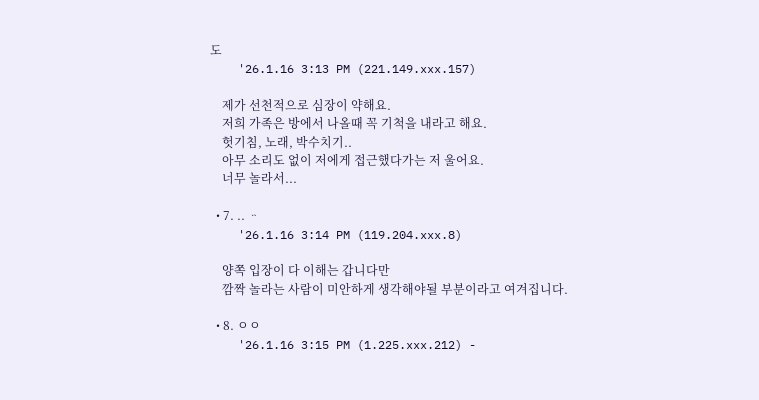도
    '26.1.16 3:13 PM (221.149.xxx.157)

    제가 선천적으로 심장이 약해요.
    저희 가족은 방에서 나올때 꼭 기척을 내라고 해요.
    헛기침, 노래, 박수치기..
    아무 소리도 없이 저에게 접근했다가는 저 울어요.
    너무 놀라서...

  • 7. .. ᆢ
    '26.1.16 3:14 PM (119.204.xxx.8)

    양쪽 입장이 다 이해는 갑니다만
    깜짝 놀라는 사람이 미안하게 생각해야될 부분이라고 여겨집니다.

  • 8. ㅇㅇ
    '26.1.16 3:15 PM (1.225.xxx.212) -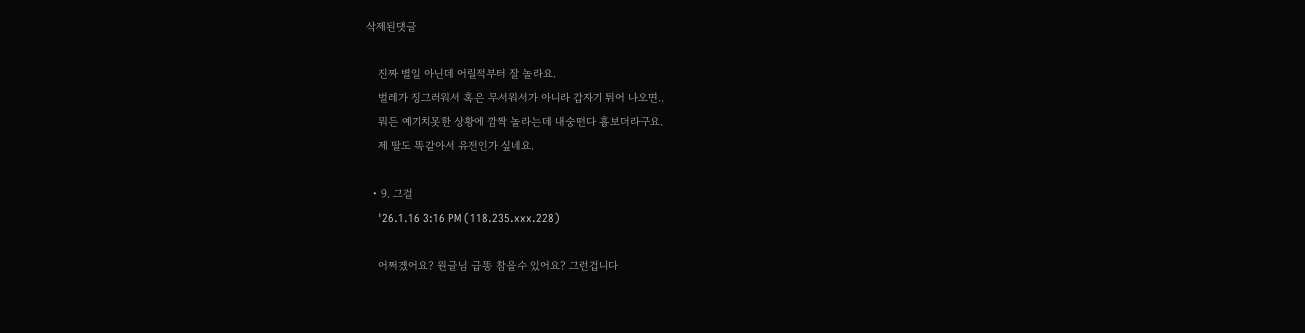삭제된댓글

    진짜 별일 아닌데 어릴적부터 잘 놀라요.
    벌레가 징그러워서 혹은 무서워서가 아니라 갑자기 튀어 나오면..
    뭐든 예기치못한 상황에 깜짝 놀라는데 내숭떤다 흉보더라구요.
    제 딸도 똑같아서 유전인가 싶네요.

  • 9. 그걸
    '26.1.16 3:16 PM (118.235.xxx.228)

    어쩌겠어요? 원글님 급똥 참을수 있어요? 그런겁니다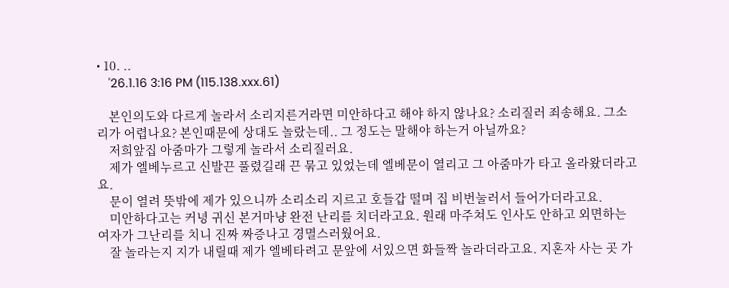• 10. ..
    '26.1.16 3:16 PM (115.138.xxx.61)

    본인의도와 다르게 놀라서 소리지른거라면 미안하다고 해야 하지 않나요? 소리질러 죄송해요. 그소리가 어렵나요? 본인때문에 상대도 놀랐는데.. 그 정도는 말해야 하는거 아닐까요?
    저희앞집 아줌마가 그렇게 놀라서 소리질러요.
    제가 엘베누르고 신발끈 풀렸길래 끈 묶고 있었는데 엘베문이 열리고 그 아줌마가 타고 올라왔더라고요.
    문이 열려 뜻밖에 제가 있으니까 소리소리 지르고 호들갑 떨며 집 비번눌러서 들어가더라고요.
    미안하다고는 커녕 귀신 본거마냥 완전 난리를 치더라고요. 원래 마주쳐도 인사도 안하고 외면하는 여자가 그난리를 치니 진짜 짜증나고 경멸스러웠어요.
    잘 놀라는지 지가 내릴때 제가 엘베타려고 문앞에 서있으면 화들짝 놀라더라고요. 지혼자 사는 곳 가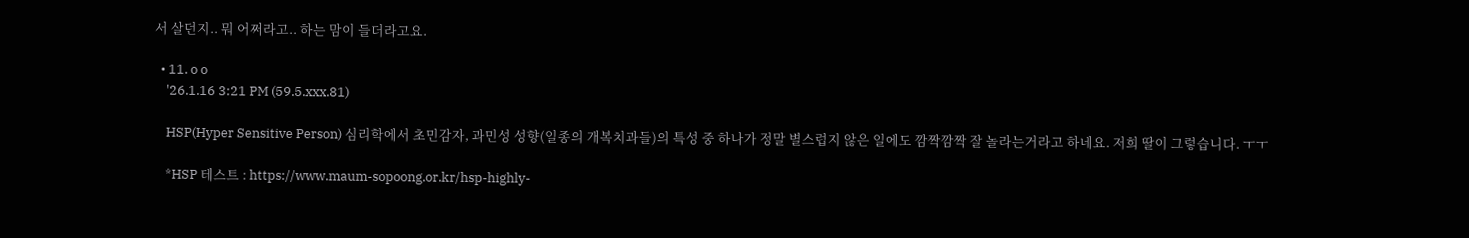서 살던지.. 뭐 어쩌라고.. 하는 맘이 들더라고요.

  • 11. o o
    '26.1.16 3:21 PM (59.5.xxx.81)

    HSP(Hyper Sensitive Person) 심리학에서 초민감자, 과민성 성향(일종의 개복치과들)의 특성 중 하나가 정말 별스럽지 않은 일에도 깜짝깜짝 잘 놀라는거라고 하네요. 저희 딸이 그렇습니다. ㅜㅜ

    *HSP 테스트 : https://www.maum-sopoong.or.kr/hsp-highly-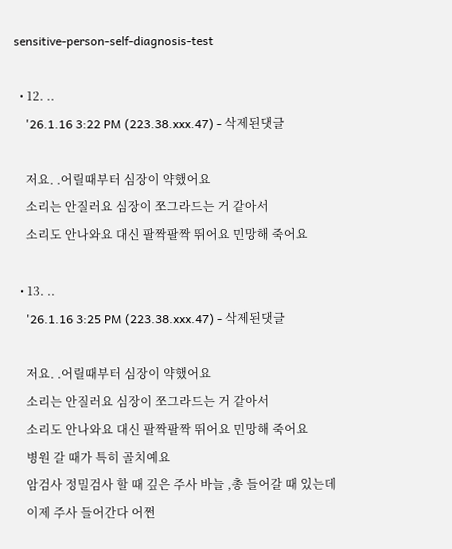sensitive-person-self-diagnosis-test

  • 12. ..
    '26.1.16 3:22 PM (223.38.xxx.47) - 삭제된댓글

    저요. .어릴때부터 심장이 약했어요
    소리는 안질러요 심장이 쪼그라드는 거 같아서
    소리도 안나와요 대신 팔짝팔짝 뛰어요 민망해 죽어요

  • 13. ..
    '26.1.16 3:25 PM (223.38.xxx.47) - 삭제된댓글

    저요. .어릴때부터 심장이 약했어요
    소리는 안질러요 심장이 쪼그라드는 거 같아서
    소리도 안나와요 대신 팔짝팔짝 뛰어요 민망해 죽어요
    병원 갈 때가 특히 골치예요
    암검사 정밀검사 할 때 깊은 주사 바늘 ,총 들어갈 때 있는데
    이제 주사 들어간다 어쩐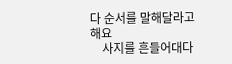다 순서를 말해달라고 해요
    사지를 흔들어대다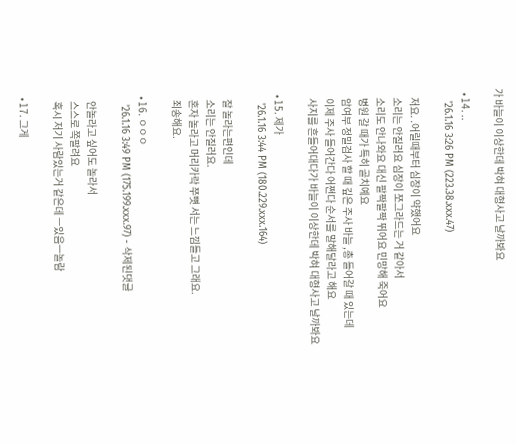가 바늘이 이상한데 박혀 대형사고 날까봐요

  • 14. ..
    '26.1.16 3:26 PM (223.38.xxx.47)

    저요. .어릴때부터 심장이 약했어요
    소리는 안질러요 심장이 쪼그라드는 거 같아서
    소리도 안나와요 대신 팔짝팔짝 뛰어요 민망해 죽어요
    병원 갈 때가 특히 골치예요
    암여부 정밀검사 할 때 깊은 주사 바늘 ,총 들어갈 때 있는데
    이제 주사 들어간다 어쩐다 순서를 말해달라고 해요
    사지를 흔들어대다가 바늘이 이상한데 박혀 대형사고 날까봐요

  • 15. 제가
    '26.1.16 3:44 PM (180.229.xxx.164)

    잘 놀라는편인데
    소리는 안질러요.
    혼자 놀라고 머리카락 쭈뼛 서는 느낌들고 그래요.
    죄송해요.

  • 16. ㅇㅇㅇ
    '26.1.16 3:49 PM (175.199.xxx.97) - 삭제된댓글

    안놀라고 싶어도 놀라서
    스스로 쪽팔려요
    혹시 저기 사람있는거 같은데 ㅡ있음ㅡ놀람

  • 17. 그게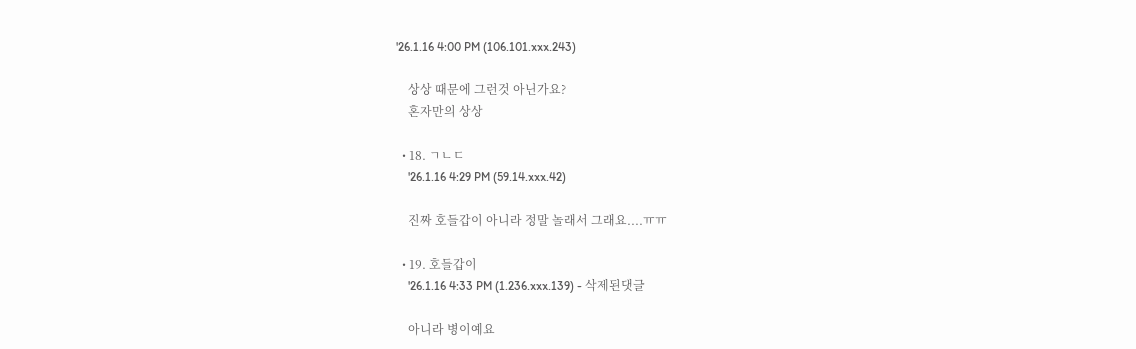'26.1.16 4:00 PM (106.101.xxx.243)

    상상 때문에 그런것 아닌가요?
    혼자만의 상상

  • 18. ㄱㄴㄷ
    '26.1.16 4:29 PM (59.14.xxx.42)

    진짜 호들갑이 아니라 정말 놀래서 그래요....ㅠㅠ

  • 19. 호들갑이
    '26.1.16 4:33 PM (1.236.xxx.139) - 삭제된댓글

    아니라 병이예요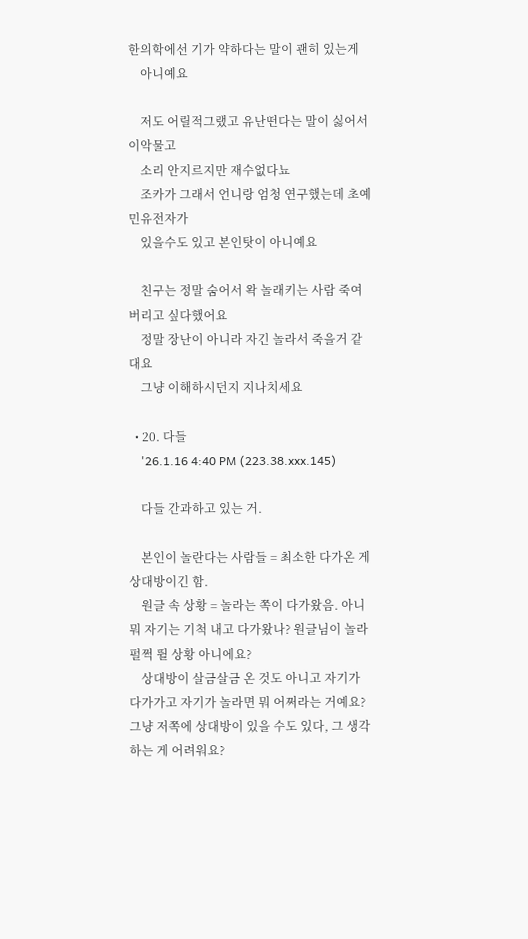한의학에선 기가 약하다는 말이 괜히 있는게
    아니예요

    저도 어릴적그랬고 유난떤다는 말이 싫어서 이악물고
    소리 안지르지만 재수없다뇨
    조카가 그래서 언니랑 엄청 연구했는데 초예민유전자가
    있을수도 있고 본인탓이 아니예요

    친구는 정말 숨어서 왁 놀래키는 사람 죽여버리고 싶다했어요
    정말 장난이 아니라 자긴 놀라서 죽을거 같대요
    그냥 이해하시던지 지나치세요

  • 20. 다들
    '26.1.16 4:40 PM (223.38.xxx.145)

    다들 간과하고 있는 거.

    본인이 놀란다는 사람들 = 최소한 다가온 게 상대방이긴 함.
    원글 속 상황 = 놀라는 쪽이 다가왔음. 아니 뭐 자기는 기척 내고 다가왔나? 원글님이 놀라 펄쩍 뛸 상황 아니에요?
    상대방이 살금살금 온 것도 아니고 자기가 다가가고 자기가 놀라면 뭐 어쩌라는 거예요? 그냥 저쪽에 상대방이 있을 수도 있다, 그 생각 하는 게 어려워요?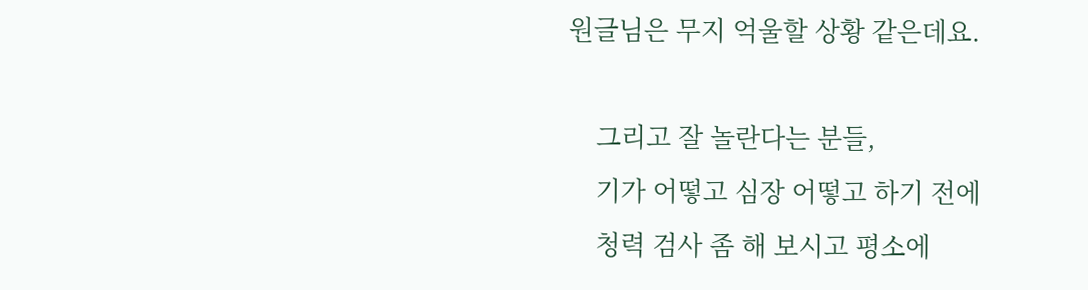원글님은 무지 억울할 상황 같은데요.

    그리고 잘 놀란다는 분들,
    기가 어떻고 심장 어떻고 하기 전에
    청력 검사 좀 해 보시고 평소에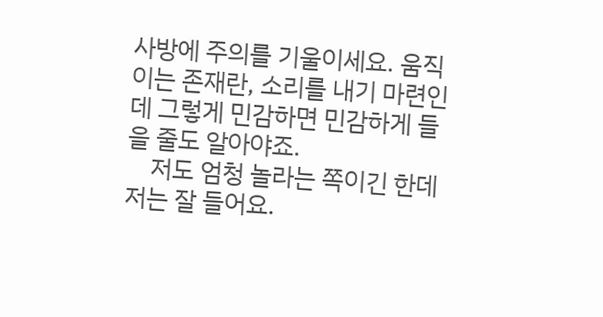사방에 주의를 기울이세요. 움직이는 존재란, 소리를 내기 마련인데 그렇게 민감하면 민감하게 들을 줄도 알아야죠.
    저도 엄청 놀라는 쪽이긴 한데 저는 잘 들어요.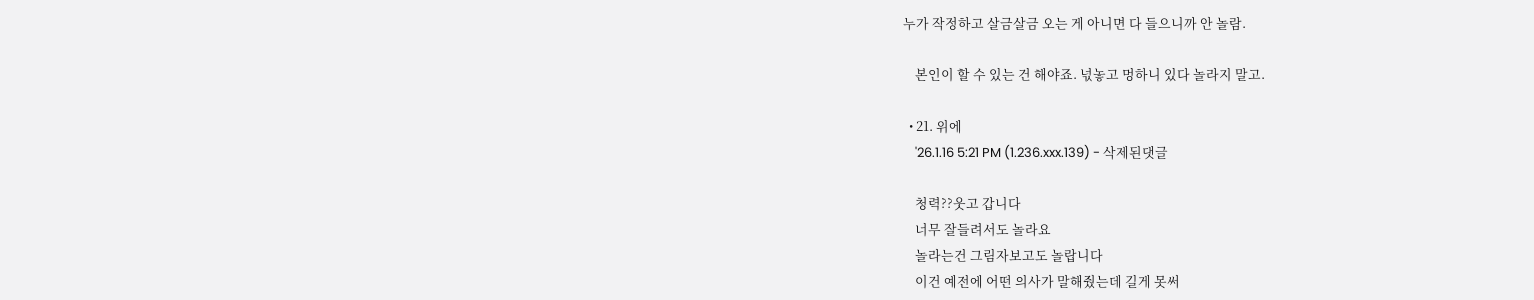누가 작정하고 살금살금 오는 게 아니면 다 들으니까 안 놀람.

    본인이 할 수 있는 건 해야죠. 넋놓고 멍하니 있다 놀라지 말고.

  • 21. 위에
    '26.1.16 5:21 PM (1.236.xxx.139) - 삭제된댓글

    청력??웃고 갑니다
    너무 잘들려서도 놀라요
    놀라는건 그림자보고도 놀랍니다
    이건 예전에 어떤 의사가 말해줬는데 길게 못써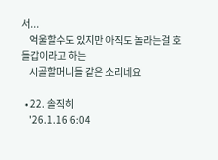서...
    억울할수도 있지만 아직도 놀라는걸 호들갑이라고 하는
    시골할머니들 같은 소리네요

  • 22. 솔직히
    '26.1.16 6:04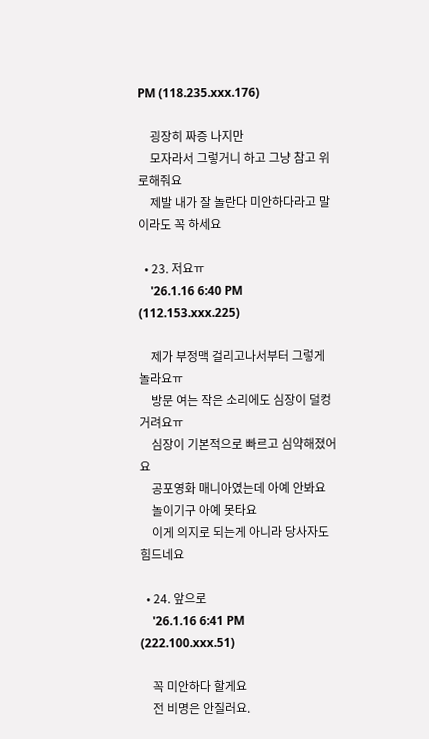PM (118.235.xxx.176)

    굉장히 짜증 나지만
    모자라서 그렇거니 하고 그냥 참고 위로해줘요
    제발 내가 잘 놀란다 미안하다라고 말이라도 꼭 하세요

  • 23. 저요ㅠ
    '26.1.16 6:40 PM (112.153.xxx.225)

    제가 부정맥 걸리고나서부터 그렇게 놀라요ㅠ
    방문 여는 작은 소리에도 심장이 덜컹거려요ㅠ
    심장이 기본적으로 빠르고 심약해졌어요
    공포영화 매니아였는데 아예 안봐요
    놀이기구 아예 못타요
    이게 의지로 되는게 아니라 당사자도 힘드네요

  • 24. 앞으로
    '26.1.16 6:41 PM (222.100.xxx.51)

    꼭 미안하다 할게요
    전 비명은 안질러요.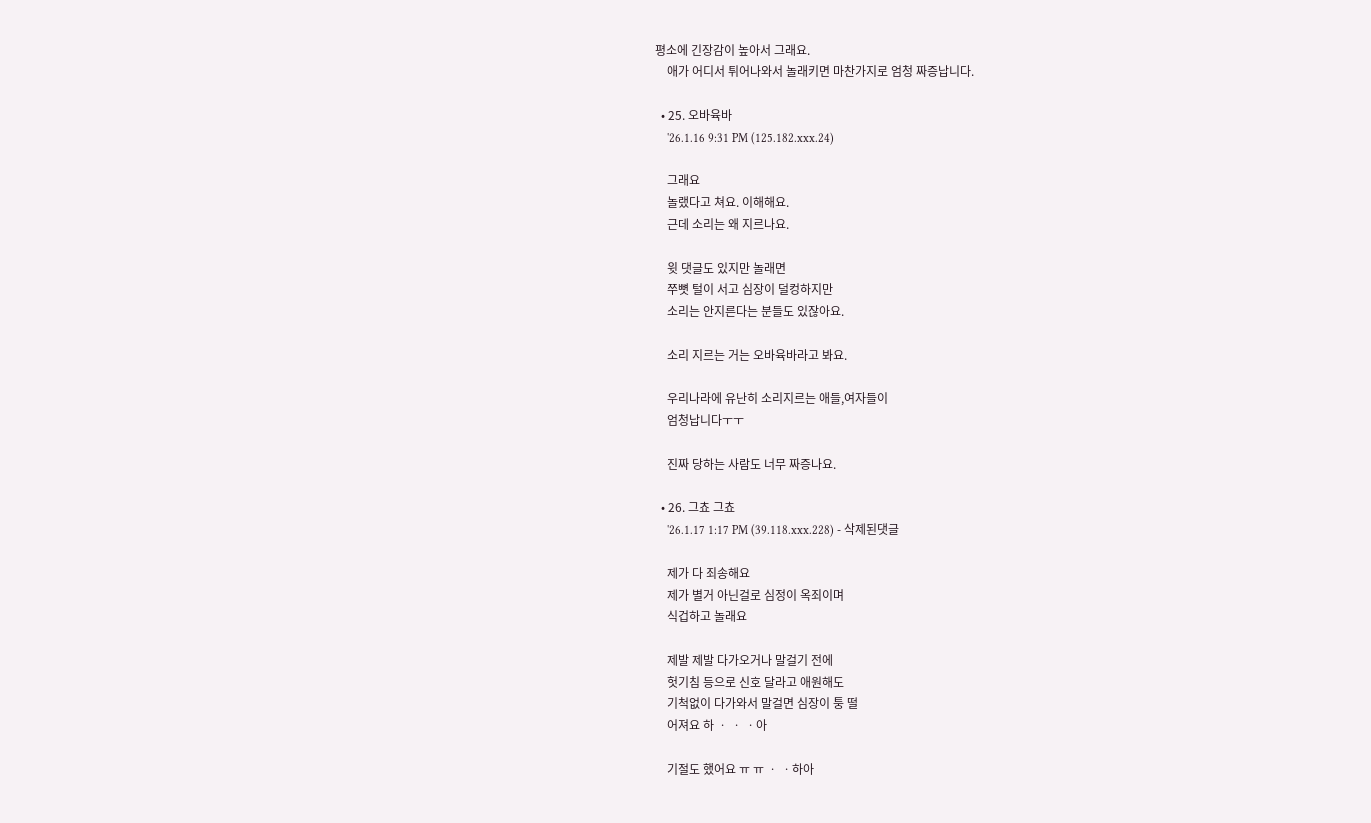평소에 긴장감이 높아서 그래요.
    애가 어디서 튀어나와서 놀래키면 마찬가지로 엄청 짜증납니다.

  • 25. 오바육바
    '26.1.16 9:31 PM (125.182.xxx.24)

    그래요
    놀랬다고 쳐요. 이해해요.
    근데 소리는 왜 지르나요.

    윗 댓글도 있지만 놀래면
    쭈뼛 털이 서고 심장이 덜컹하지만
    소리는 안지른다는 분들도 있잖아요.

    소리 지르는 거는 오바육바라고 봐요.

    우리나라에 유난히 소리지르는 애들,여자들이
    엄청납니다ㅜㅜ

    진짜 당하는 사람도 너무 짜증나요.

  • 26. 그쵸 그쵸
    '26.1.17 1:17 PM (39.118.xxx.228) - 삭제된댓글

    제가 다 죄송해요
    제가 별거 아닌걸로 심정이 옥죄이며
    식겁하고 놀래요

    제발 제발 다가오거나 말걸기 전에
    헛기침 등으로 신호 달라고 애원해도
    기척없이 다가와서 말걸면 심장이 퉁 떨
    어져요 하 ㆍ ㆍ ㆍ아

    기절도 했어요 ㅠ ㅠ ㆍ ㆍ하아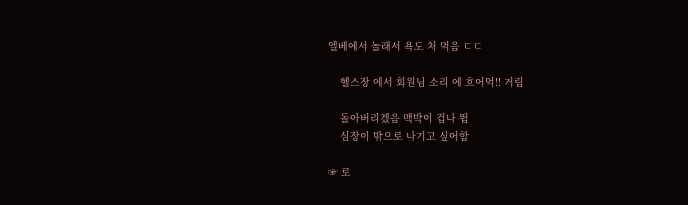엘베에서 놀래서 욕도 처 먹음 ㄷㄷ

    헬스장 에서 회원님 소리 에 흐어억!! 거림

    돌아버리겠음 맥박이 겁나 뜀
    심장이 밖으로 나기고 싶어함

☞ 로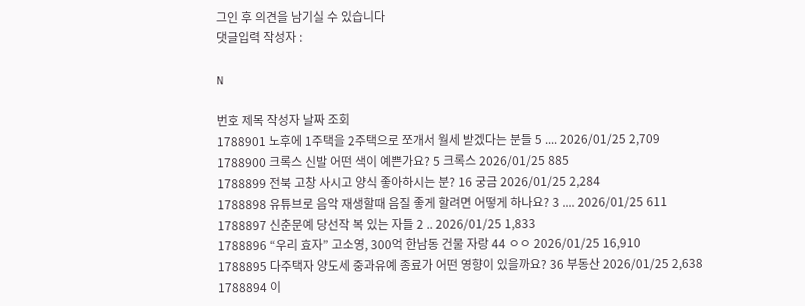그인 후 의견을 남기실 수 있습니다
댓글입력 작성자 :

N

번호 제목 작성자 날짜 조회
1788901 노후에 1주택을 2주택으로 쪼개서 월세 받겠다는 분들 5 .... 2026/01/25 2,709
1788900 크록스 신발 어떤 색이 예쁜가요? 5 크록스 2026/01/25 885
1788899 전북 고창 사시고 양식 좋아하시는 분? 16 궁금 2026/01/25 2,284
1788898 유튜브로 음악 재생할때 음질 좋게 할려면 어떻게 하나요? 3 .... 2026/01/25 611
1788897 신춘문예 당선작 복 있는 자들 2 .. 2026/01/25 1,833
1788896 “우리 효자” 고소영, 300억 한남동 건물 자랑 44 ㅇㅇ 2026/01/25 16,910
1788895 다주택자 양도세 중과유예 종료가 어떤 영향이 있을까요? 36 부동산 2026/01/25 2,638
1788894 이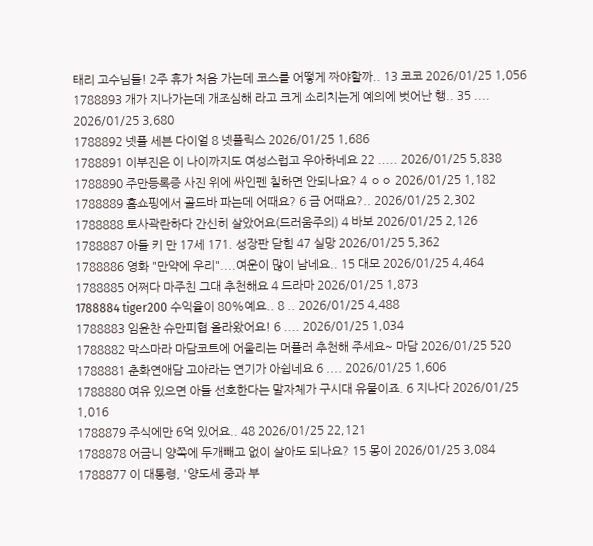태리 고수님들! 2주 휴가 처음 가는데 코스를 어떻게 짜야할까.. 13 코코 2026/01/25 1,056
1788893 개가 지나가는데 개조심해 라고 크게 소리치는게 예의에 벗어난 행.. 35 .... 2026/01/25 3,680
1788892 넷플 세븐 다이얼 8 넷플릭스 2026/01/25 1,686
1788891 이부진은 이 나이까지도 여성스럽고 우아하네요 22 ..... 2026/01/25 5,838
1788890 주만등록증 사진 위에 싸인펜 칠하면 안되나요? 4 ㅇㅇ 2026/01/25 1,182
1788889 홈쇼핑에서 골드바 파는데 어때요? 6 금 어때요?.. 2026/01/25 2,302
1788888 토사곽란하다 간신히 살았어요(드러움주의) 4 바보 2026/01/25 2,126
1788887 아들 키 만 17세 171. 성장판 닫힘 47 실망 2026/01/25 5,362
1788886 영화 "만약에 우리"....여운이 많이 남네요.. 15 대모 2026/01/25 4,464
1788885 어쩌다 마주친 그대 추천해요 4 드라마 2026/01/25 1,873
1788884 tiger200 수익율이 80%예요.. 8 .. 2026/01/25 4,488
1788883 임윤찬 슈만피협 올라왔어요! 6 .... 2026/01/25 1,034
1788882 막스마라 마담코트에 어울리는 머플러 추천해 주세요~ 마담 2026/01/25 520
1788881 춘화연애담 고아라는 연기가 아쉽네요 6 .... 2026/01/25 1,606
1788880 여유 있으면 아들 선호한다는 말자체가 구시대 유물이죠. 6 지나다 2026/01/25 1,016
1788879 주식에만 6억 있어요.. 48 2026/01/25 22,121
1788878 어금니 양쪽에 두개빼고 없이 살아도 되나요? 15 몽이 2026/01/25 3,084
1788877 이 대통령, '양도세 중과 부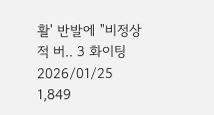활' 반발에 "비정상적 버.. 3 화이팅 2026/01/25 1,849